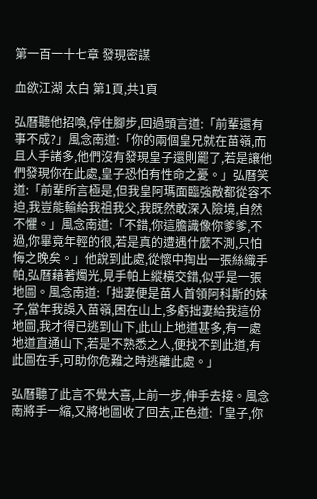第一百一十七章 發現密謀

血欲江湖 太白 第1頁,共1頁

弘曆聽他招喚,停住腳步,回過頭言道:「前輩還有事不成?」風念南道:「你的兩個皇兄就在苗嶺,而且人手諸多,他們沒有發現皇子還則罷了,若是讓他們發現你在此處,皇子恐怕有性命之憂。」弘曆笑道:「前輩所言極是,但我皇阿瑪面臨強敵都從容不迫,我豈能輸給我祖我父,我既然敢深入險境,自然不懼。」風念南道:「不錯,你這膽識像你爹爹,不過,你畢竟年輕的很,若是真的遭遇什麼不測,只怕悔之晚矣。」他說到此處,從懷中掏出一張絲織手帕,弘曆藉著燭光,見手帕上縱橫交錯,似乎是一張地圖。風念南道:「拙妻便是苗人首領阿科斯的妹子,當年我誤入苗嶺,困在山上,多虧拙妻給我這份地圖,我才得已逃到山下,此山上地道甚多,有一處地道直通山下,若是不熟悉之人,便找不到此道,有此圖在手,可助你危難之時逃離此處。」

弘曆聽了此言不覺大喜,上前一步,伸手去接。風念南將手一縮,又將地圖收了回去,正色道:「皇子,你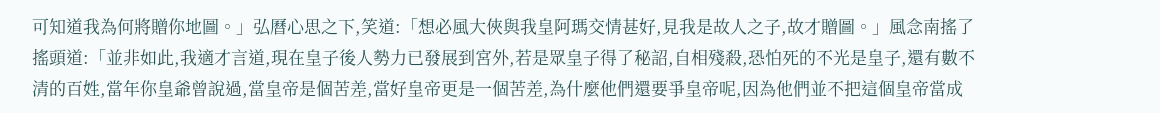可知道我為何將贈你地圖。」弘曆心思之下,笑道:「想必風大俠與我皇阿瑪交情甚好,見我是故人之子,故才贈圖。」風念南搖了搖頭道:「並非如此,我適才言道,現在皇子後人勢力已發展到宮外,若是眾皇子得了秘詔,自相殘殺,恐怕死的不光是皇子,還有數不清的百姓,當年你皇爺曾說過,當皇帝是個苦差,當好皇帝更是一個苦差,為什麼他們還要爭皇帝呢,因為他們並不把這個皇帝當成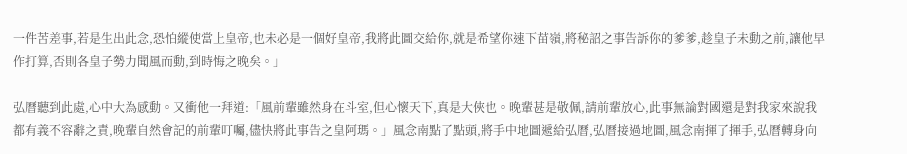一件苦差事,若是生出此念,恐怕縱使當上皇帝,也未必是一個好皇帝,我將此圖交給你,就是希望你速下苗嶺,將秘詔之事告訴你的爹爹,趁皇子未動之前,讓他早作打算,否則各皇子勢力聞風而動,到時悔之晚矣。」

弘曆聽到此處,心中大為感動。又衝他一拜道:「風前輩雖然身在斗室,但心懷天下,真是大俠也。晚輩甚是敬佩,請前輩放心,此事無論對國還是對我家來說我都有義不容辭之責,晚輩自然會記的前輩叮囑,儘快將此事告之皇阿瑪。」風念南點了點頭,將手中地圖遞給弘曆,弘曆接過地圖,風念南揮了揮手,弘曆轉身向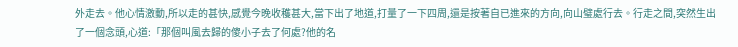外走去。他心情激動,所以走的甚快,感覺今晚收穫甚大,當下出了地道,打量了一下四周,還是按著自已進來的方向,向山璧處行去。行走之間,突然生出了一個念頭,心道:「那個叫風去歸的傻小子去了何處?他的名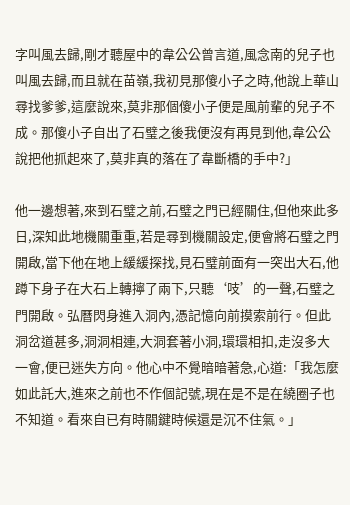字叫風去歸,剛才聽屋中的韋公公曾言道,風念南的兒子也叫風去歸,而且就在苗嶺,我初見那傻小子之時,他說上華山尋找爹爹,這麼說來,莫非那個傻小子便是風前輩的兒子不成。那傻小子自出了石璧之後我便沒有再見到他,韋公公說把他抓起來了,莫非真的落在了韋斷橋的手中?」

他一邊想著,來到石璧之前,石璧之門已經關住,但他來此多日,深知此地機關重重,若是尋到機關設定,便會將石璧之門開啟,當下他在地上緩緩探找,見石璧前面有一突出大石,他蹲下身子在大石上轉擰了兩下,只聽‘吱’的一聲,石璧之門開啟。弘曆閃身進入洞內,憑記憶向前摸索前行。但此洞岔道甚多,洞洞相連,大洞套著小洞,環環相扣,走沒多大一會,便已迷失方向。他心中不覺暗暗著急,心道:「我怎麼如此託大,進來之前也不作個記號,現在是不是在繞圈子也不知道。看來自已有時關鍵時候還是沉不住氣。」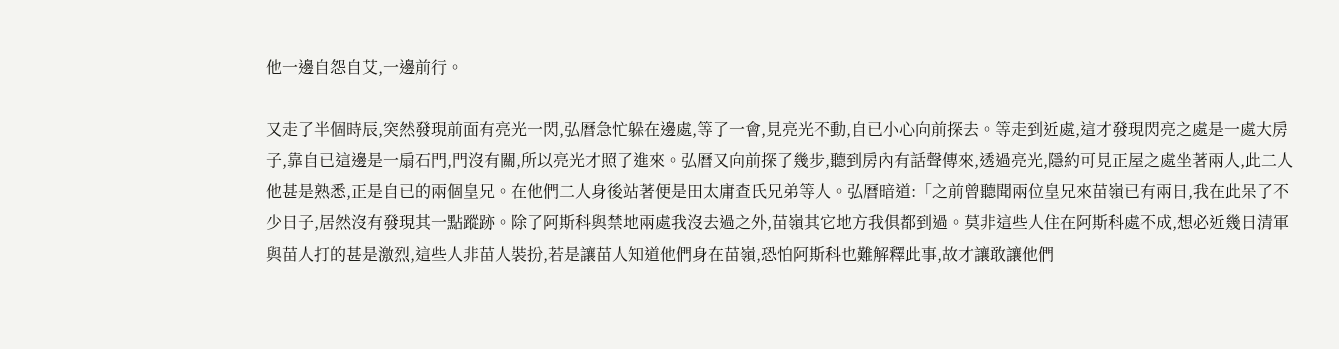他一邊自怨自艾,一邊前行。

又走了半個時辰,突然發現前面有亮光一閃,弘曆急忙躲在邊處,等了一會,見亮光不動,自已小心向前探去。等走到近處,這才發現閃亮之處是一處大房子,靠自已這邊是一扇石門,門沒有關,所以亮光才照了進來。弘曆又向前探了幾步,聽到房內有話聲傳來,透過亮光,隱約可見正屋之處坐著兩人,此二人他甚是熟悉,正是自已的兩個皇兄。在他們二人身後站著便是田太庸查氏兄弟等人。弘曆暗道:「之前曾聽聞兩位皇兄來苗嶺已有兩日,我在此呆了不少日子,居然沒有發現其一點蹤跡。除了阿斯科與禁地兩處我沒去過之外,苗嶺其它地方我俱都到過。莫非這些人住在阿斯科處不成,想必近幾日清軍與苗人打的甚是激烈,這些人非苗人裝扮,若是讓苗人知道他們身在苗嶺,恐怕阿斯科也難解釋此事,故才讓敢讓他們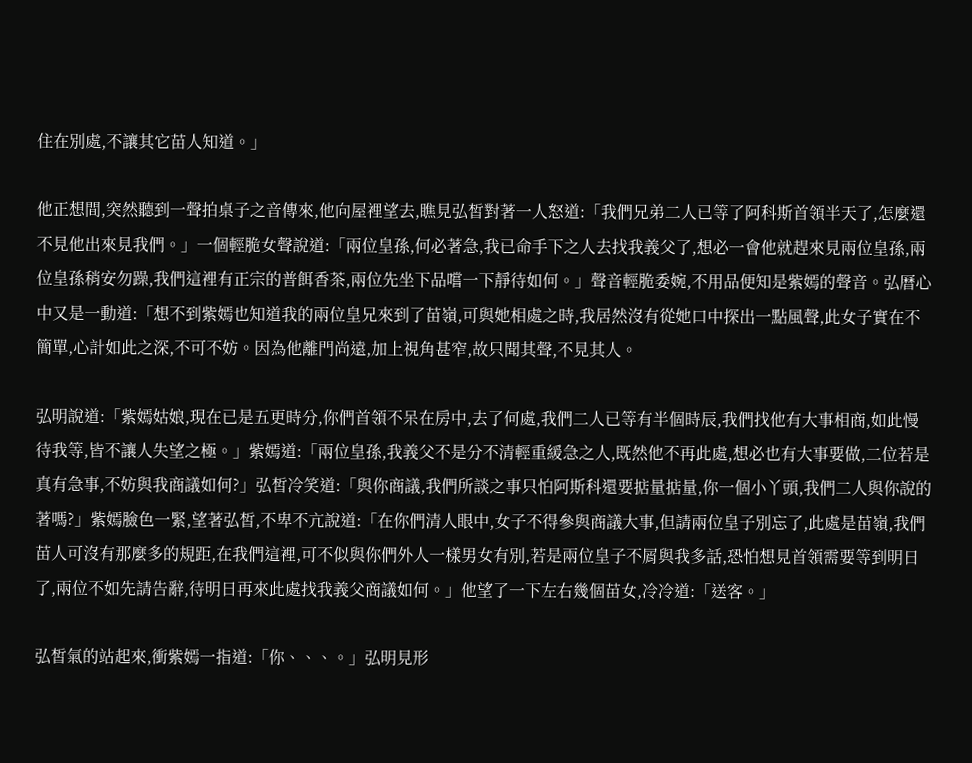住在別處,不讓其它苗人知道。」

他正想間,突然聽到一聲拍桌子之音傳來,他向屋裡望去,瞧見弘皙對著一人怒道:「我們兄弟二人已等了阿科斯首領半天了,怎麼還不見他出來見我們。」一個輕脆女聲說道:「兩位皇孫,何必著急,我已命手下之人去找我義父了,想必一會他就趕來見兩位皇孫,兩位皇孫稍安勿躁,我們這裡有正宗的普餌香茶,兩位先坐下品嚐一下靜待如何。」聲音輕脆委婉,不用品便知是紫嫣的聲音。弘曆心中又是一動道:「想不到紫嫣也知道我的兩位皇兄來到了苗嶺,可與她相處之時,我居然沒有從她口中探出一點風聲,此女子實在不簡單,心計如此之深,不可不妨。因為他離門尚遠,加上視角甚窄,故只聞其聲,不見其人。

弘明說道:「紫嫣姑娘,現在已是五更時分,你們首領不呆在房中,去了何處,我們二人已等有半個時辰,我們找他有大事相商,如此慢待我等,皆不讓人失望之極。」紫嫣道:「兩位皇孫,我義父不是分不清輕重緩急之人,既然他不再此處,想必也有大事要做,二位若是真有急事,不妨與我商議如何?」弘皙冷笑道:「與你商議,我們所談之事只怕阿斯科還要掂量掂量,你一個小丫頭,我們二人與你說的著嗎?」紫嫣臉色一緊,望著弘皙,不卑不亢說道:「在你們清人眼中,女子不得參與商議大事,但請兩位皇子別忘了,此處是苗嶺,我們苗人可沒有那麼多的規距,在我們這裡,可不似與你們外人一樣男女有別,若是兩位皇子不屑與我多話,恐怕想見首領需要等到明日了,兩位不如先請告辭,待明日再來此處找我義父商議如何。」他望了一下左右幾個苗女,冷冷道:「送客。」

弘皙氣的站起來,衝紫嫣一指道:「你、、、。」弘明見形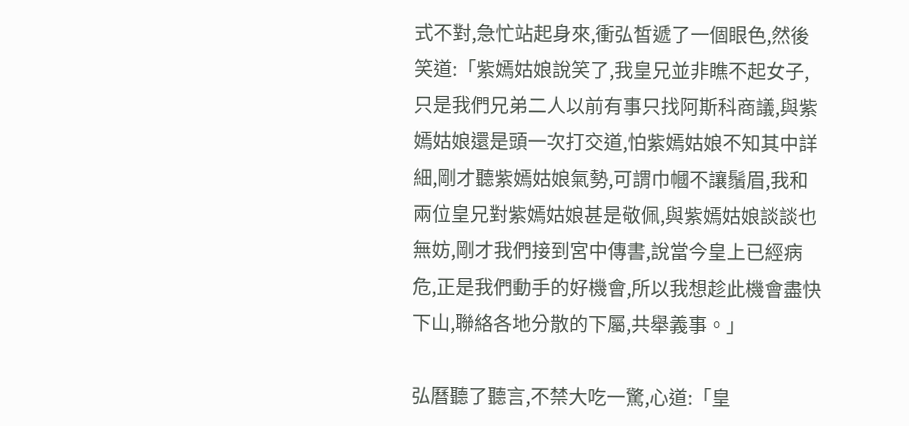式不對,急忙站起身來,衝弘皙遞了一個眼色,然後笑道:「紫嫣姑娘說笑了,我皇兄並非瞧不起女子,只是我們兄弟二人以前有事只找阿斯科商議,與紫嫣姑娘還是頭一次打交道,怕紫嫣姑娘不知其中詳細,剛才聽紫嫣姑娘氣勢,可謂巾幗不讓鬚眉,我和兩位皇兄對紫嫣姑娘甚是敬佩,與紫嫣姑娘談談也無妨,剛才我們接到宮中傳書,說當今皇上已經病危,正是我們動手的好機會,所以我想趁此機會盡快下山,聯絡各地分散的下屬,共舉義事。」

弘曆聽了聽言,不禁大吃一驚,心道:「皇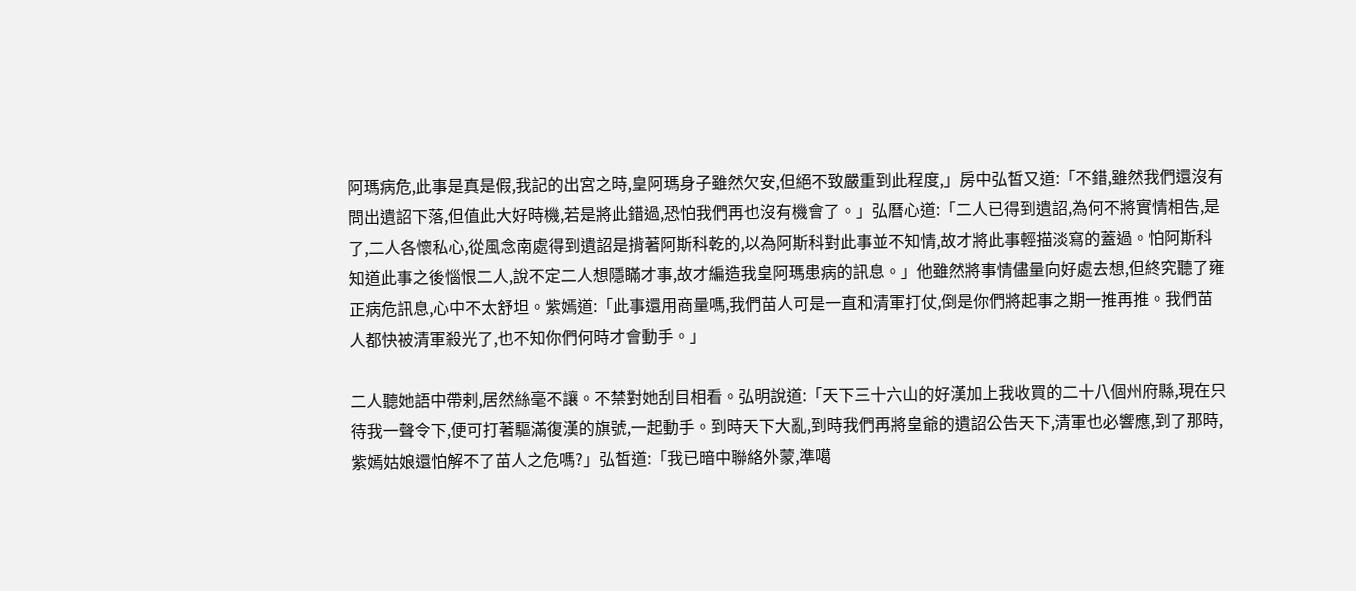阿瑪病危,此事是真是假,我記的出宮之時,皇阿瑪身子雖然欠安,但絕不致嚴重到此程度,」房中弘皙又道:「不錯,雖然我們還沒有問出遺詔下落,但值此大好時機,若是將此錯過,恐怕我們再也沒有機會了。」弘曆心道:「二人已得到遺詔,為何不將實情相告,是了,二人各懷私心,從風念南處得到遺詔是揹著阿斯科乾的,以為阿斯科對此事並不知情,故才將此事輕描淡寫的蓋過。怕阿斯科知道此事之後惱恨二人,說不定二人想隱瞞才事,故才編造我皇阿瑪患病的訊息。」他雖然將事情儘量向好處去想,但終究聽了雍正病危訊息,心中不太舒坦。紫嫣道:「此事還用商量嗎,我們苗人可是一直和清軍打仗,倒是你們將起事之期一推再推。我們苗人都快被清軍殺光了,也不知你們何時才會動手。」

二人聽她語中帶剌,居然絲毫不讓。不禁對她刮目相看。弘明說道:「天下三十六山的好漢加上我收買的二十八個州府縣,現在只待我一聲令下,便可打著驅滿復漢的旗號,一起動手。到時天下大亂,到時我們再將皇爺的遺詔公告天下,清軍也必響應,到了那時,紫嫣姑娘還怕解不了苗人之危嗎?」弘皙道:「我已暗中聯絡外蒙,準噶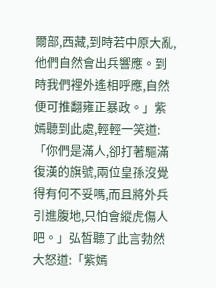爾部,西藏,到時若中原大亂,他們自然會出兵響應。到時我們裡外遙相呼應,自然便可推翻雍正暴政。」紫嫣聽到此處,輕輕一笑道:「你們是滿人,卻打著驅滿復漢的旗號,兩位皇孫沒覺得有何不妥嗎,而且將外兵引進腹地,只怕會縱虎傷人吧。」弘皙聽了此言勃然大怒道:「紫嫣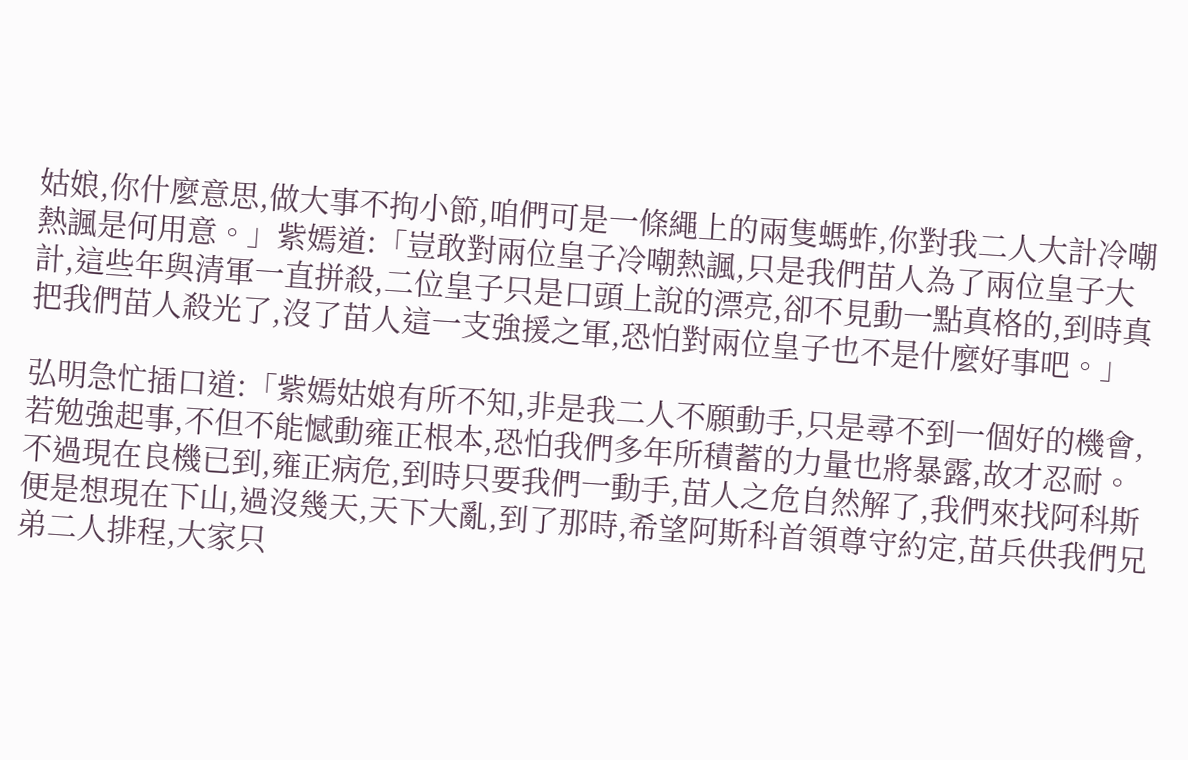姑娘,你什麼意思,做大事不拘小節,咱們可是一條繩上的兩隻螞蚱,你對我二人大計冷嘲熱諷是何用意。」紫嫣道:「豈敢對兩位皇子冷嘲熱諷,只是我們苗人為了兩位皇子大計,這些年與清軍一直拼殺,二位皇子只是口頭上說的漂亮,卻不見動一點真格的,到時真把我們苗人殺光了,沒了苗人這一支強援之軍,恐怕對兩位皇子也不是什麼好事吧。」

弘明急忙插口道:「紫嫣姑娘有所不知,非是我二人不願動手,只是尋不到一個好的機會,若勉強起事,不但不能憾動雍正根本,恐怕我們多年所積蓄的力量也將暴露,故才忍耐。不過現在良機已到,雍正病危,到時只要我們一動手,苗人之危自然解了,我們來找阿科斯便是想現在下山,過沒幾天,天下大亂,到了那時,希望阿斯科首領尊守約定,苗兵供我們兄弟二人排程,大家只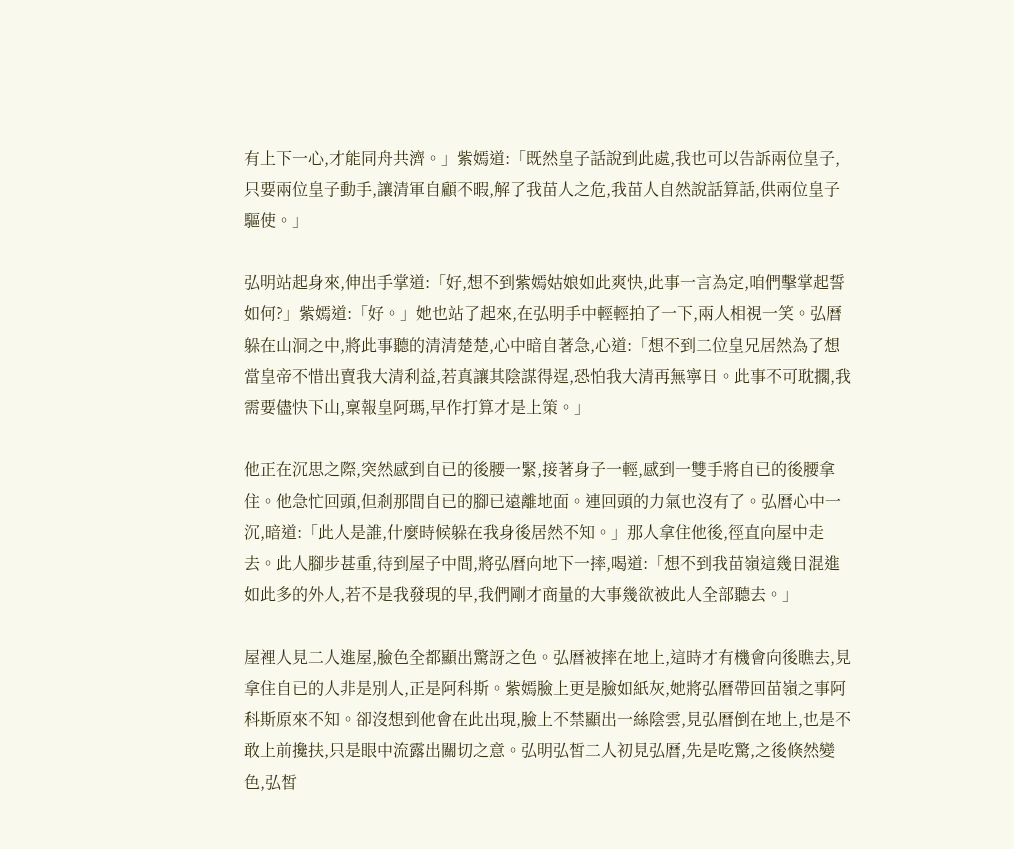有上下一心,才能同舟共濟。」紫嫣道:「既然皇子話說到此處,我也可以告訴兩位皇子,只要兩位皇子動手,讓清軍自顧不暇,解了我苗人之危,我苗人自然說話算話,供兩位皇子驅使。」

弘明站起身來,伸出手掌道:「好,想不到紫嫣姑娘如此爽快,此事一言為定,咱們擊掌起誓如何?」紫嫣道:「好。」她也站了起來,在弘明手中輕輕拍了一下,兩人相視一笑。弘曆躲在山洞之中,將此事聽的清清楚楚,心中暗自著急,心道:「想不到二位皇兄居然為了想當皇帝不惜出賣我大清利益,若真讓其陰謀得逞,恐怕我大清再無寧日。此事不可耽擱,我需要儘快下山,稟報皇阿瑪,早作打算才是上策。」

他正在沉思之際,突然感到自已的後腰一緊,接著身子一輕,感到一雙手將自已的後腰拿住。他急忙回頭,但剎那間自已的腳已遠離地面。連回頭的力氣也沒有了。弘曆心中一沉,暗道:「此人是誰,什麼時候躲在我身後居然不知。」那人拿住他後,徑直向屋中走去。此人腳步甚重,待到屋子中間,將弘曆向地下一摔,喝道:「想不到我苗嶺這幾日混進如此多的外人,若不是我發現的早,我們剛才商量的大事幾欲被此人全部聽去。」

屋裡人見二人進屋,臉色全都顯出驚訝之色。弘曆被摔在地上,這時才有機會向後瞧去,見拿住自已的人非是別人,正是阿科斯。紫嫣臉上更是臉如紙灰,她將弘曆帶回苗嶺之事阿科斯原來不知。卻沒想到他會在此出現,臉上不禁顯出一絲陰雲,見弘曆倒在地上,也是不敢上前攙扶,只是眼中流露出關切之意。弘明弘皙二人初見弘曆,先是吃驚,之後倏然變色,弘皙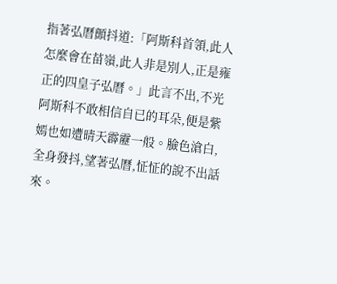指著弘曆顫抖道:「阿斯科首領,此人怎麼會在苗嶺,此人非是別人,正是雍正的四皇子弘曆。」此言不出,不光阿斯科不敢相信自已的耳朵,便是紫嫣也如遭晴天霹靂一般。臉色滄白,全身發抖,望著弘曆,怔怔的說不出話來。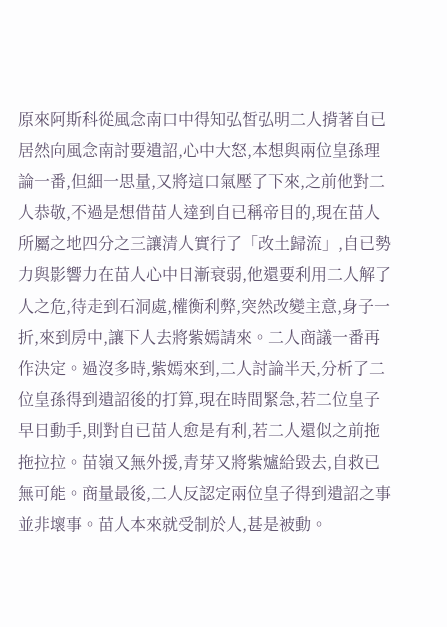原來阿斯科從風念南口中得知弘皙弘明二人揹著自已居然向風念南討要遺詔,心中大怒,本想與兩位皇孫理論一番,但細一思量,又將這口氣壓了下來,之前他對二人恭敬,不過是想借苗人達到自已稱帝目的,現在苗人所屬之地四分之三讓清人實行了「改土歸流」,自已勢力與影響力在苗人心中日漸衰弱,他還要利用二人解了人之危,待走到石洞處,權衡利弊,突然改變主意,身子一折,來到房中,讓下人去將紫嫣請來。二人商議一番再作決定。過沒多時,紫嫣來到,二人討論半天,分析了二位皇孫得到遺詔後的打算,現在時間緊急,若二位皇子早日動手,則對自已苗人愈是有利,若二人還似之前拖拖拉拉。苗嶺又無外援,青芽又將紫爐給毀去,自救已無可能。商量最後,二人反認定兩位皇子得到遺詔之事並非壞事。苗人本來就受制於人,甚是被動。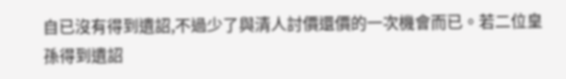自已沒有得到遺詔,不過少了與清人討價還價的一次機會而已。若二位皇孫得到遺詔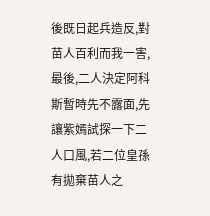後既日起兵造反,對苗人百利而我一害,最後,二人決定阿科斯暫時先不露面,先讓紫嫣試探一下二人口風,若二位皇孫有拋棄苗人之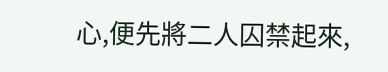心,便先將二人囚禁起來,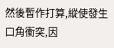然後暫作打算,縱使發生口角衝突,因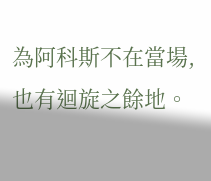為阿科斯不在當場,也有迴旋之餘地。